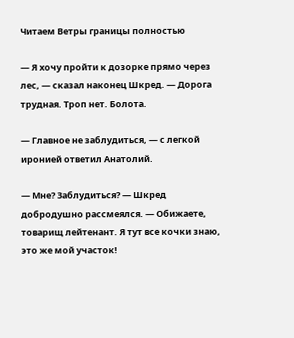Читаем Ветры границы полностью

— Я хочу пройти к дозорке прямо через лес, — сказал наконец Шкред. — Дорога трудная. Троп нет. Болота.

— Главное не заблудиться, — с легкой иронией ответил Анатолий.

— Мне? Заблудиться? — Шкред добродушно рассмеялся. — Обижаете, товарищ лейтенант. Я тут все кочки знаю, это же мой участок!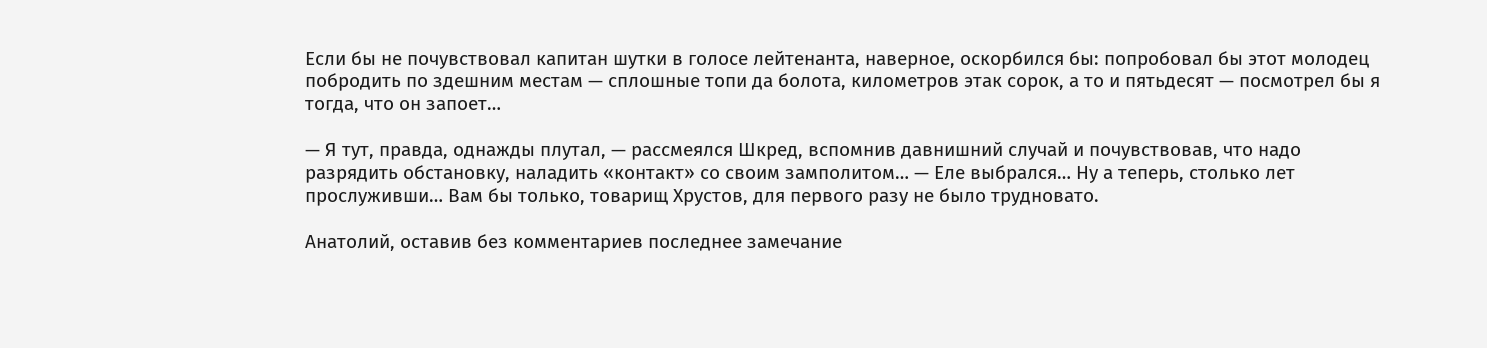Если бы не почувствовал капитан шутки в голосе лейтенанта, наверное, оскорбился бы: попробовал бы этот молодец побродить по здешним местам — сплошные топи да болота, километров этак сорок, а то и пятьдесят — посмотрел бы я тогда, что он запоет…

— Я тут, правда, однажды плутал, — рассмеялся Шкред, вспомнив давнишний случай и почувствовав, что надо разрядить обстановку, наладить «контакт» со своим замполитом… — Еле выбрался… Ну а теперь, столько лет прослуживши… Вам бы только, товарищ Хрустов, для первого разу не было трудновато.

Анатолий, оставив без комментариев последнее замечание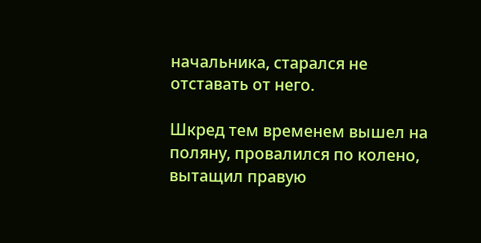начальника, старался не отставать от него.

Шкред тем временем вышел на поляну, провалился по колено, вытащил правую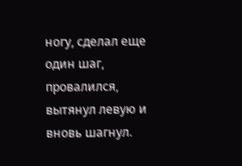ногу, сделал еще один шаг, провалился, вытянул левую и вновь шагнул.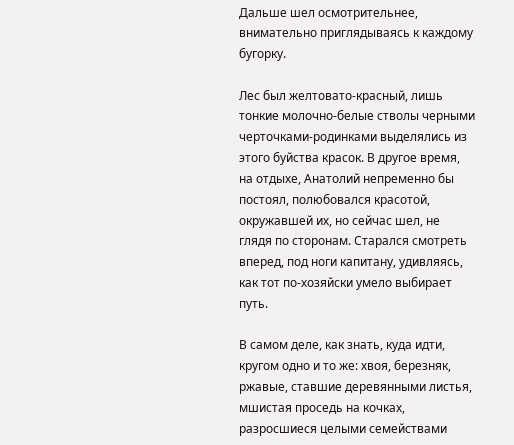Дальше шел осмотрительнее, внимательно приглядываясь к каждому бугорку.

Лес был желтовато-красный, лишь тонкие молочно-белые стволы черными черточками-родинками выделялись из этого буйства красок. В другое время, на отдыхе, Анатолий непременно бы постоял, полюбовался красотой, окружавшей их, но сейчас шел, не глядя по сторонам. Старался смотреть вперед, под ноги капитану, удивляясь, как тот по-хозяйски умело выбирает путь.

В самом деле, как знать, куда идти, кругом одно и то же: хвоя, березняк, ржавые, ставшие деревянными листья, мшистая проседь на кочках, разросшиеся целыми семействами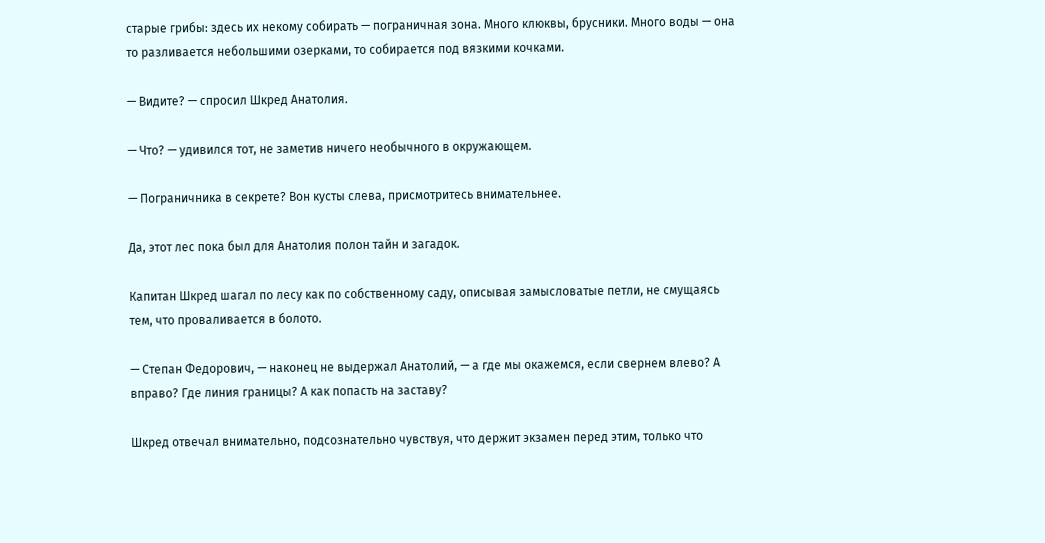старые грибы: здесь их некому собирать — пограничная зона. Много клюквы, брусники. Много воды — она то разливается небольшими озерками, то собирается под вязкими кочками.

— Видите? — спросил Шкред Анатолия.

— Что? — удивился тот, не заметив ничего необычного в окружающем.

— Пограничника в секрете? Вон кусты слева, присмотритесь внимательнее.

Да, этот лес пока был для Анатолия полон тайн и загадок.

Капитан Шкред шагал по лесу как по собственному саду, описывая замысловатые петли, не смущаясь тем, что проваливается в болото.

— Степан Федорович, — наконец не выдержал Анатолий, — а где мы окажемся, если свернем влево? А вправо? Где линия границы? А как попасть на заставу?

Шкред отвечал внимательно, подсознательно чувствуя, что держит экзамен перед этим, только что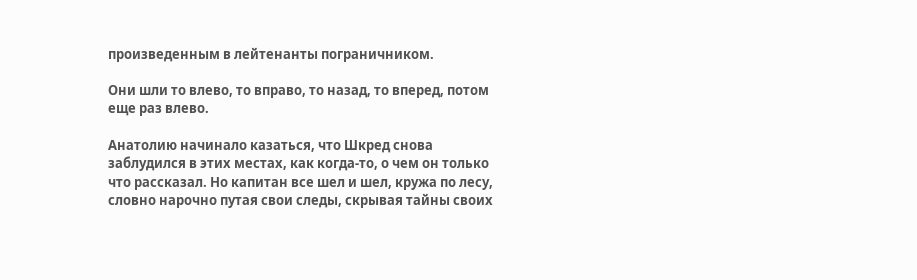произведенным в лейтенанты пограничником.

Они шли то влево, то вправо, то назад, то вперед, потом еще раз влево.

Анатолию начинало казаться, что Шкред снова заблудился в этих местах, как когда-то, о чем он только что рассказал. Но капитан все шел и шел, кружа по лесу, словно нарочно путая свои следы, скрывая тайны своих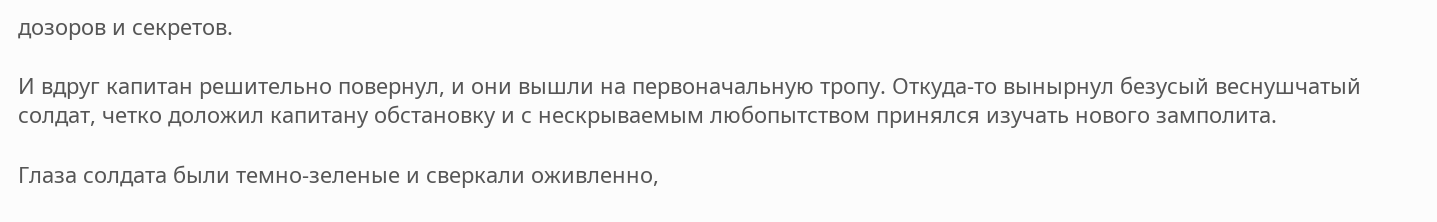дозоров и секретов.

И вдруг капитан решительно повернул, и они вышли на первоначальную тропу. Откуда-то вынырнул безусый веснушчатый солдат, четко доложил капитану обстановку и с нескрываемым любопытством принялся изучать нового замполита.

Глаза солдата были темно-зеленые и сверкали оживленно,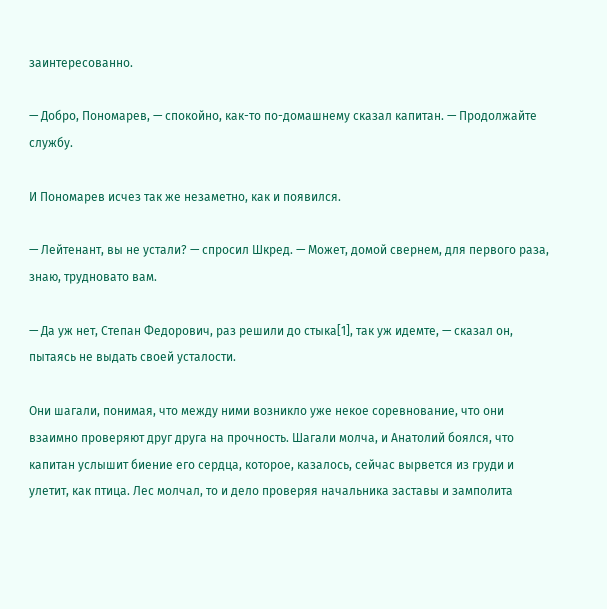заинтересованно.

— Добро, Пономарев, — спокойно, как-то по-домашнему сказал капитан. — Продолжайте службу.

И Пономарев исчез так же незаметно, как и появился.

— Лейтенант, вы не устали? — спросил Шкред. — Может, домой свернем, для первого раза, знаю, трудновато вам.

— Да уж нет, Степан Федорович, раз решили до стыка[1], так уж идемте, — сказал он, пытаясь не выдать своей усталости.

Они шагали, понимая, что между ними возникло уже некое соревнование, что они взаимно проверяют друг друга на прочность. Шагали молча, и Анатолий боялся, что капитан услышит биение его сердца, которое, казалось, сейчас вырвется из груди и улетит, как птица. Лес молчал, то и дело проверяя начальника заставы и замполита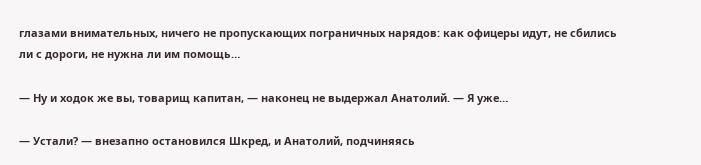глазами внимательных, ничего не пропускающих пограничных нарядов: как офицеры идут, не сбились ли с дороги, не нужна ли им помощь…

— Ну и ходок же вы, товарищ капитан, — наконец не выдержал Анатолий. — Я уже…

— Устали? — внезапно остановился Шкред, и Анатолий, подчиняясь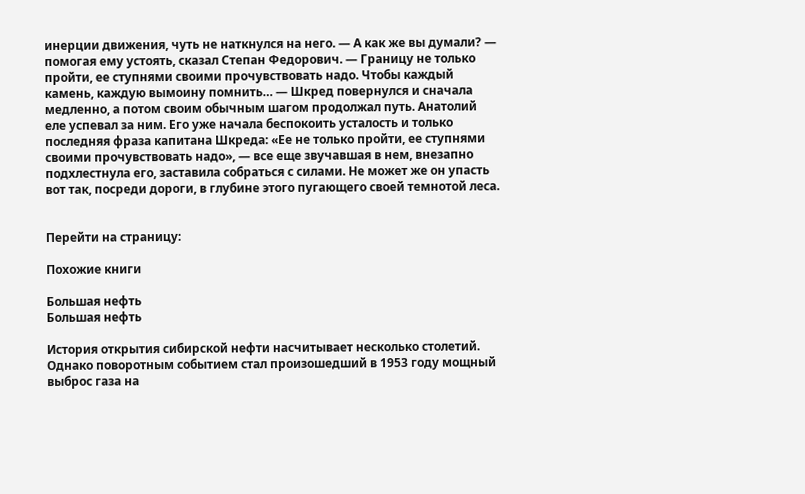инерции движения, чуть не наткнулся на него. — А как же вы думали? — помогая ему устоять, сказал Степан Федорович. — Границу не только пройти, ее ступнями своими прочувствовать надо. Чтобы каждый камень, каждую вымоину помнить… — Шкред повернулся и сначала медленно, а потом своим обычным шагом продолжал путь. Анатолий еле успевал за ним. Его уже начала беспокоить усталость и только последняя фраза капитана Шкреда: «Ее не только пройти, ее ступнями своими прочувствовать надо», — все еще звучавшая в нем, внезапно подхлестнула его, заставила собраться с силами. Не может же он упасть вот так, посреди дороги, в глубине этого пугающего своей темнотой леса.


Перейти на страницу:

Похожие книги

Большая нефть
Большая нефть

История открытия сибирской нефти насчитывает несколько столетий. Однако поворотным событием стал произошедший в 1953 году мощный выброс газа на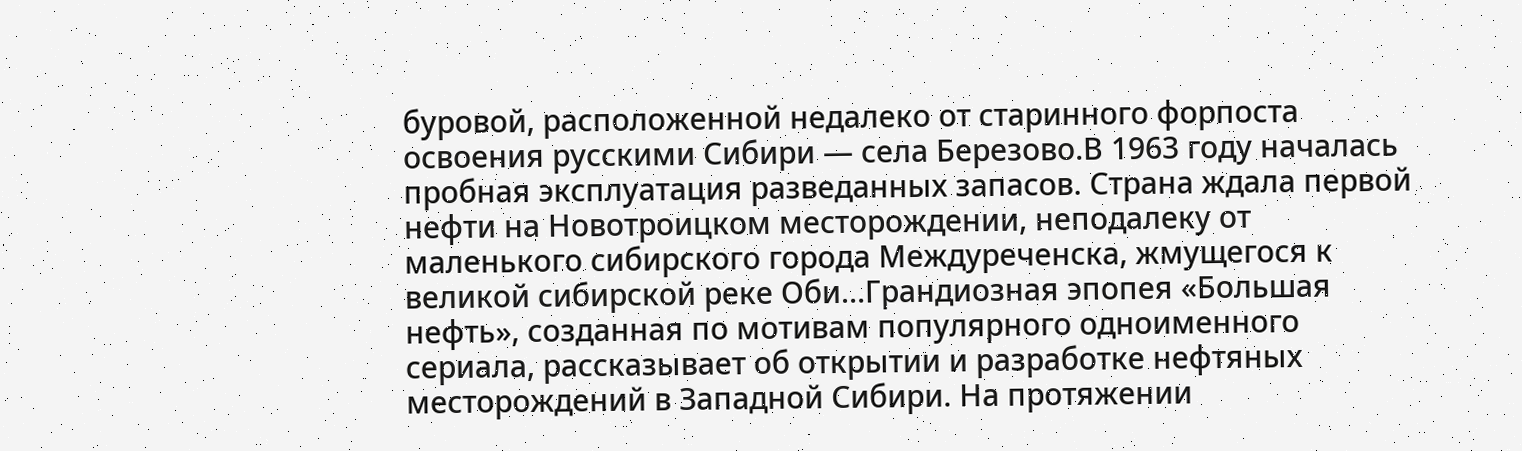буровой, расположенной недалеко от старинного форпоста освоения русскими Сибири — села Березово.В 1963 году началась пробная эксплуатация разведанных запасов. Страна ждала первой нефти на Новотроицком месторождении, неподалеку от маленького сибирского города Междуреченска, жмущегося к великой сибирской реке Оби…Грандиозная эпопея «Большая нефть», созданная по мотивам популярного одноименного сериала, рассказывает об открытии и разработке нефтяных месторождений в Западной Сибири. На протяжении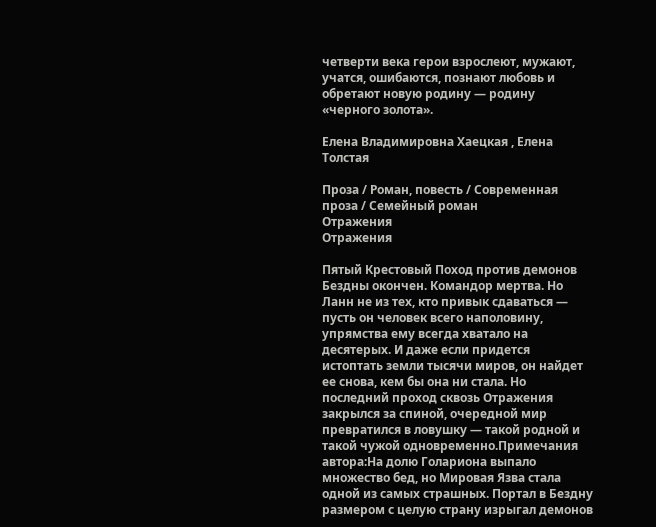четверти века герои взрослеют, мужают, учатся, ошибаются, познают любовь и обретают новую родину — родину «черного золота».

Елена Владимировна Хаецкая , Елена Толстая

Проза / Роман, повесть / Современная проза / Семейный роман
Отражения
Отражения

Пятый Крестовый Поход против демонов Бездны окончен. Командор мертва. Но Ланн не из тех, кто привык сдаваться — пусть он человек всего наполовину, упрямства ему всегда хватало на десятерых. И даже если придется истоптать земли тысячи миров, он найдет ее снова, кем бы она ни стала. Но последний проход сквозь Отражения закрылся за спиной, очередной мир превратился в ловушку — такой родной и такой чужой одновременно.Примечания автора:На долю Голариона выпало множество бед, но Мировая Язва стала одной из самых страшных. Портал в Бездну размером с целую страну изрыгал демонов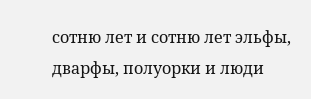сотню лет и сотню лет эльфы, дварфы, полуорки и люди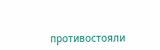противостояли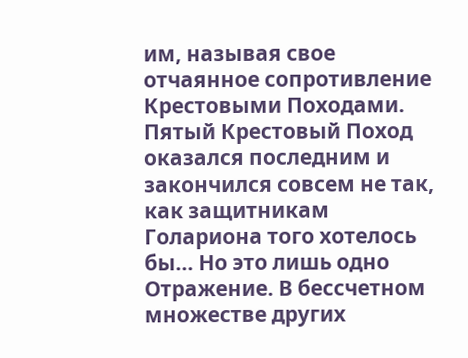им, называя свое отчаянное сопротивление Крестовыми Походами. Пятый Крестовый Поход оказался последним и закончился совсем не так, как защитникам Голариона того хотелось бы… Но это лишь одно Отражение. В бессчетном множестве других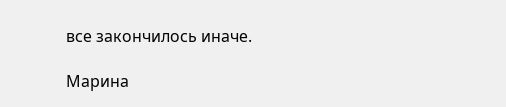все закончилось иначе.

Марина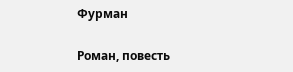Фурман

Роман, повесть